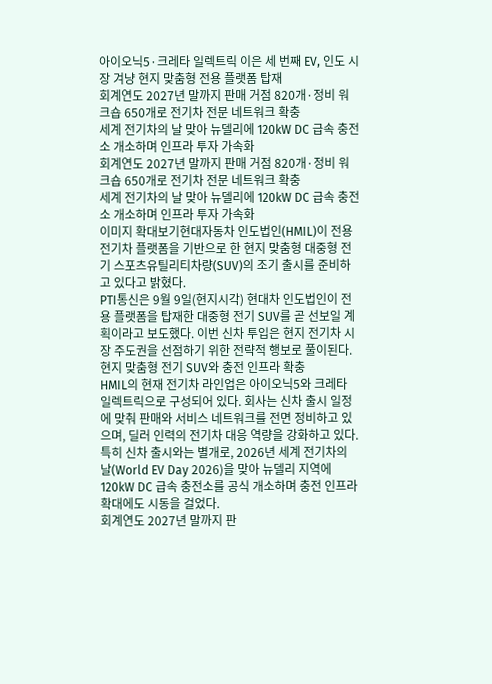아이오닉5·크레타 일렉트릭 이은 세 번째 EV, 인도 시장 겨냥 현지 맞춤형 전용 플랫폼 탑재
회계연도 2027년 말까지 판매 거점 820개·정비 워크숍 650개로 전기차 전문 네트워크 확충
세계 전기차의 날 맞아 뉴델리에 120kW DC 급속 충전소 개소하며 인프라 투자 가속화
회계연도 2027년 말까지 판매 거점 820개·정비 워크숍 650개로 전기차 전문 네트워크 확충
세계 전기차의 날 맞아 뉴델리에 120kW DC 급속 충전소 개소하며 인프라 투자 가속화
이미지 확대보기현대자동차 인도법인(HMIL)이 전용 전기차 플랫폼을 기반으로 한 현지 맞춤형 대중형 전기 스포츠유틸리티차량(SUV)의 조기 출시를 준비하고 있다고 밝혔다.
PTI통신은 9월 9일(현지시각) 현대차 인도법인이 전용 플랫폼을 탑재한 대중형 전기 SUV를 곧 선보일 계획이라고 보도했다. 이번 신차 투입은 현지 전기차 시장 주도권을 선점하기 위한 전략적 행보로 풀이된다.
현지 맞춤형 전기 SUV와 충전 인프라 확충
HMIL의 현재 전기차 라인업은 아이오닉5와 크레타 일렉트릭으로 구성되어 있다. 회사는 신차 출시 일정에 맞춰 판매와 서비스 네트워크를 전면 정비하고 있으며, 딜러 인력의 전기차 대응 역량을 강화하고 있다.
특히 신차 출시와는 별개로, 2026년 세계 전기차의 날(World EV Day 2026)을 맞아 뉴델리 지역에 120kW DC 급속 충전소를 공식 개소하며 충전 인프라 확대에도 시동을 걸었다.
회계연도 2027년 말까지 판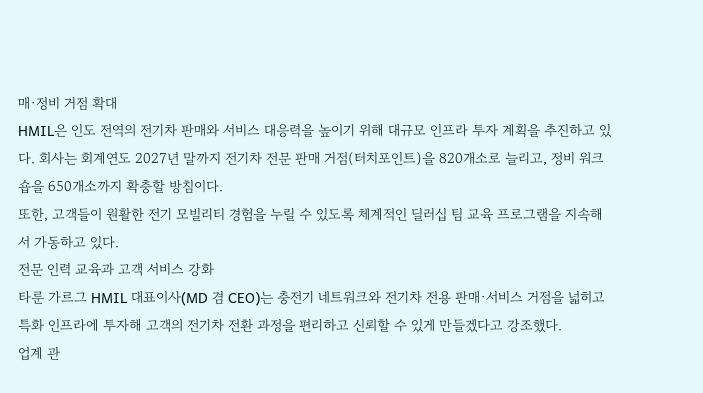매·정비 거점 확대
HMIL은 인도 전역의 전기차 판매와 서비스 대응력을 높이기 위해 대규모 인프라 투자 계획을 추진하고 있다. 회사는 회계연도 2027년 말까지 전기차 전문 판매 거점(터치포인트)을 820개소로 늘리고, 정비 워크숍을 650개소까지 확충할 방침이다.
또한, 고객들이 원활한 전기 모빌리티 경험을 누릴 수 있도록 체계적인 딜러십 팀 교육 프로그램을 지속해서 가동하고 있다.
전문 인력 교육과 고객 서비스 강화
타룬 가르그 HMIL 대표이사(MD 겸 CEO)는 충전기 네트워크와 전기차 전용 판매·서비스 거점을 넓히고 특화 인프라에 투자해 고객의 전기차 전환 과정을 편리하고 신뢰할 수 있게 만들겠다고 강조했다.
업계 관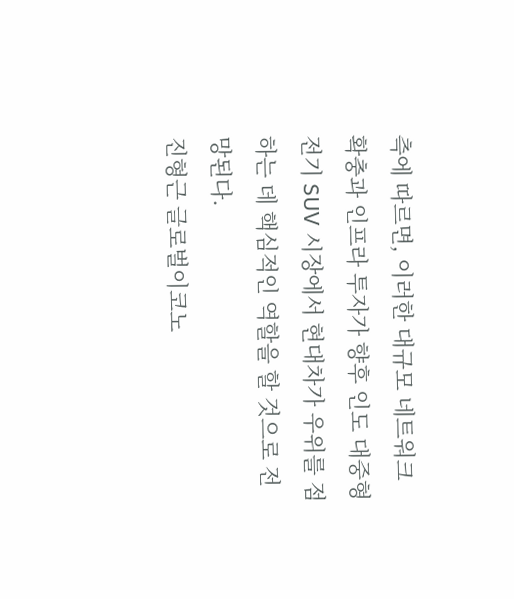측에 따르면, 이러한 대규모 네트워크 확충과 인프라 투자가 향후 인도 대중형 전기 SUV 시장에서 현대차가 우위를 점하는 데 핵심적인 역할을 할 것으로 전망된다.
진형근 글로벌이코노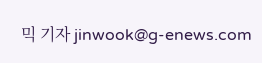믹 기자 jinwook@g-enews.com